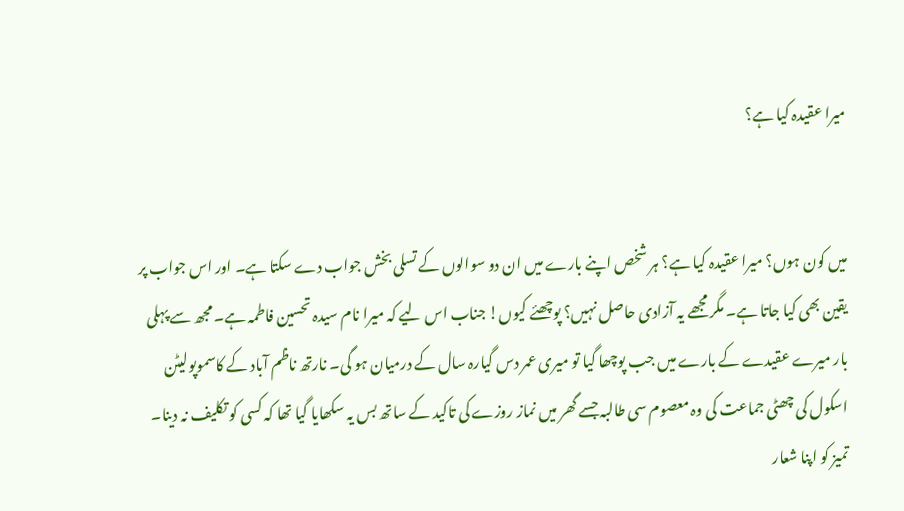میرا عقیدہ کیا ہے؟


میں کون ہوں؟ میرا عقیدہ کیا ہے؟ ہر شخص اپنے بارے میں ان دو سوالوں کے تسلی بخش جواب دے سکتا ہے۔ اور اس جواب پر یقین بھی کیا جاتا ہے۔ مگر مجھے یہ آزادی حاصل نہیں؟ پوچھئے کیوں! جناب اس لیے کہ میرا نام سیدہ تحسین فاطمہ ہے۔ مجھ سے پہلی بار میرے عقیدے کے بارے میں جب پوچھا گیا تو میری عمر دس گیارہ سال کے درمیان ہو گی۔ نارتھ ناظم آباد کے کاسموپولیٹن اسکول کی چھٹی جماعت کی وہ معصوم سی طالبہ جسے گھر میں نماز روزے کی تاکید کے ساتھ بس یہ سکھایا گیا تھا کہ کسی کو تکلیف نہ دینا۔ تمیز کو اپنا شعار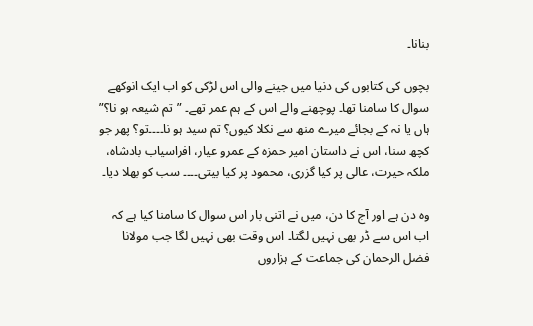بنانا۔

بچوں کی کتابوں کی دنیا میں جینے والی اس لڑکی کو اب ایک انوکھے سوال کا سامنا تھا۔ پوچھنے والے اس کے ہم عمر تھے۔ ”تم شیعہ ہو نا؟” ہاں یا نہ کے بجائے میرے منھ سے نکلا کیوں؟ تم سید ہو نا۔۔۔۔تو؟ پھر جو کچھ سنا، اس نے داستان امیر حمزہ کے عمرو عیار، افراسیاب بادشاہ، ملکہ حیرت، عالی پر کیا گزری، محمود پر کیا بیتی۔۔۔۔ سب کو بھلا دیا۔

وہ دن ہے اور آج کا دن، میں نے اتنی بار اس سوال کا سامنا کیا ہے کہ اب اس سے ڈر بھی نہیں لگتا۔ اس وقت بھی نہیں لگا جب مولانا فضل الرحمان کی جماعت کے ہزاروں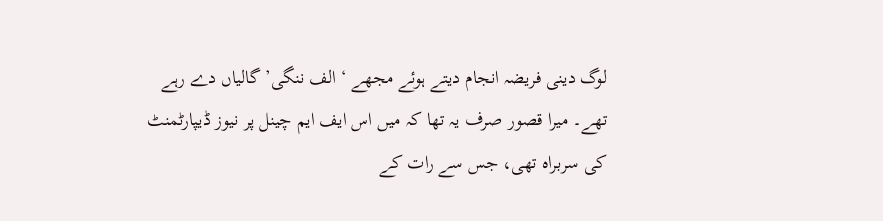لوگ دینی فریضہ انجام دیتے ہوئے مجھے ‘ الف ننگی’ گالیاں دے رہے تھے۔ میرا قصور صرف یہ تھا کہ میں اس ایف ایم چینل پر نیوز ڈیپارٹمنٹ کی سربراہ تھی، جس سے رات کے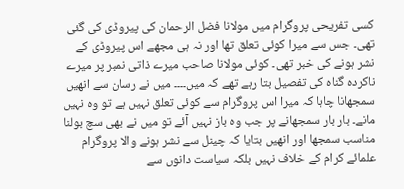کسی تفریحی پروگرام میں مولانا فضل الرحمان کی پیروڈی کی گئی تھی۔ جس سے میرا کوئی تعلق تھا اور نہ ہی مجھے اس پیروڈی کے نشر ہونے کی خبر تھی۔ کوئی مولانا صاحب میرے ذاتی نمبر پر میرے ناکردہ گناہ کی تفصیل بتا رہے تھے کہ میں۔۔۔۔ میں نے رسان سے انھیں سمجھانا چاہا کہ میرا اس پروگرام سے کوئی تعلق نہیں ہے تو وہ نہیں مانے۔ بار بار سمجھانے پر جب وہ باز نہیں آئے تو میں نے بھی سچ بولنا مناسب سمجھا اور انھیں بتایا کہ چینل سے نشر ہونے والا پروگرام علمائے کرام کے خلاف نہیں بلکہ سیاست دانوں سے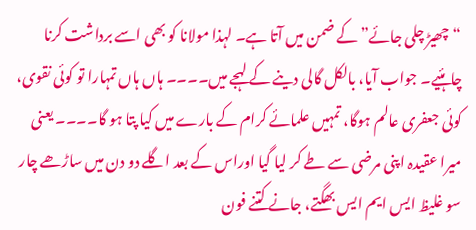“چھیڑ چلی جائے” کے ضمن میں آتا ہے۔ لہذا مولانا کو بھی اسے برداشت کرنا چاہئیے۔ جواب آیا، بالکل گالی دینے کے لہجے میں۔۔۔۔ ہاں ہاں تمہارا تو کوئی نقوی، کوئی جعفری عالم ہوگا، تمہیں علمائے کرام کے بارے میں کیا پتا ہو گا۔۔۔۔ یعنی میرا عقیدہ اپنی مرضی سے طے کر لیا گیا اوراس کے بعد اگلے دو دن میں ساڑھے چار سو غلیظ ایس ایم ایس بھگتے، جانے کتنے فون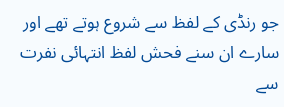جو رنڈی کے لفظ سے شروع ہوتے تھے اور سارے ان سنے فحش لفظ انتہائی نفرت سے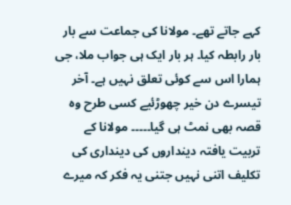کہے جاتے تھے۔ مولانا کی جماعت سے بار بار رابطہ کیا۔ ہر بار ایک ہی جواب ملا، جی ہمارا اس سے کوئی تعلق نہیں ہے۔ آخر تیسرے دن خیر چھوڑئیے کسی طرح وہ قصہ بھی نمٹ ہی گیا۔۔۔۔۔ مولانا کے تربیت یافتہ دینداروں کی دینداری کی تکلیف اتنی نہیں جتنی یہ فکر کہ میرے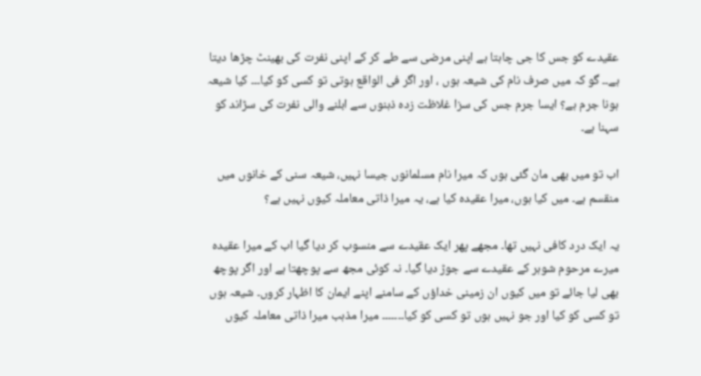عقیدے کو جس کا جی چاہتا ہے اپنی مرضی سے طے کر کے اپنی نفرت کی بھینٹ چڑھا دیتا ہے۔۔ گو کہ میں صرف نام کی شیعہ ہوں ، اور اگر فی الواقع ہوتی تو کسی کو کیا۔۔۔ کیا شیعہ ہونا جرم ہے؟ ایسا جرم جس کی سزا غلاظت زدہ ذہنوں سے ابلنے والی نفرت کی سڑاند کو سہنا ہے۔

اب تو میں بھی مان گئی ہوں کہ میرا نام مسلمانوں جیسا نہیں، شیعہ سنی کے خانوں میں منقسم ہے۔ میں کیا ہوں، میرا عقیدہ کیا ہے، یہ میرا ذاتی معاملہ کیوں نہیں ہے؟

یہ ایک درد کافی نہیں تھا۔ مجھے پھر ایک عقیدے سے منسوب کر دیا گیا اب کے میرا عقیدہ میرے مرحوم شوہر کے عقیدے سے جوڑ دیا گیا۔ نہ کوئی مجھ سے پوچھتا ہے اور اگر پوچھ بھی لیا جائے تو میں کیوں ان زمینی خداؤں کے سامنے اپنے ایمان کا اظہار کروں۔ شیعہ ہوں تو کسی کو کیا اور جو نہیں ہوں تو کسی کو کیا۔۔۔۔۔۔۔ میرا مذہب میرا ذاتی معاملہ کیوں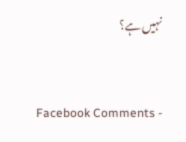نہیں ہے؟


Facebook Comments -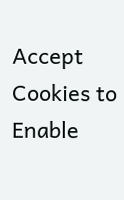Accept Cookies to Enable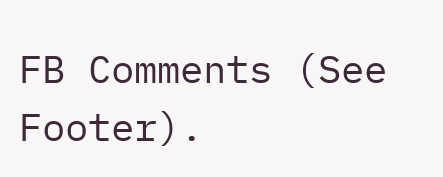FB Comments (See Footer).